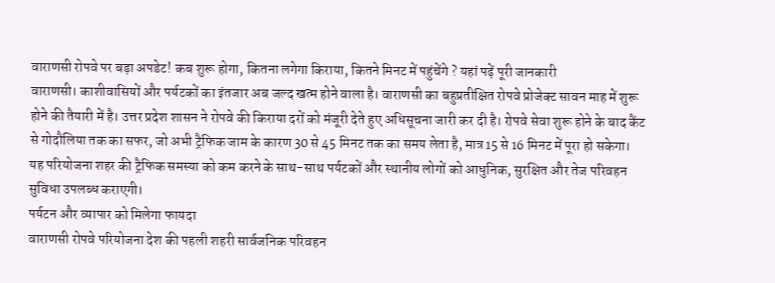वाराणसी रोपवे पर बड़ा अपडेट! कब शुरू होगा, कितना लगेगा किराया, कितने मिनट में पहुंचेंगे ? यहां पढ़ें पूरी जानकारी
वाराणसी। काशीवासियों और पर्यटकों का इंतजार अब जल्द खत्म होने वाला है। वाराणसी का बहुप्रतीक्षित रोपवे प्रोजेक्ट सावन माह में शुरू होने की तैयारी में है। उत्तर प्रदेश शासन ने रोपवे की किराया दरों को मंजूरी देते हुए अधिसूचना जारी कर दी है। रोपवे सेवा शुरू होने के बाद कैंट से गोदौलिया तक का सफर, जो अभी ट्रैफिक जाम के कारण 30 से 45 मिनट तक का समय लेता है, मात्र 15 से 16 मिनट में पूरा हो सकेगा। यह परियोजना शहर की ट्रैफिक समस्या को कम करने के साथ-साथ पर्यटकों और स्थानीय लोगों को आधुनिक, सुरक्षित और तेज परिवहन सुविधा उपलब्ध कराएगी।
पर्यटन और व्यापार को मिलेगा फायदा
वाराणसी रोपवे परियोजना देश की पहली शहरी सार्वजनिक परिवहन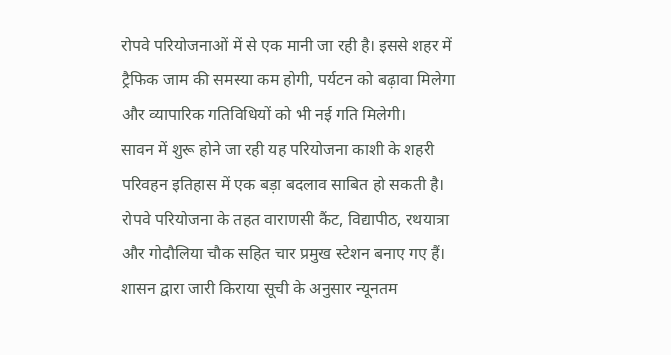रोपवे परियोजनाओं में से एक मानी जा रही है। इससे शहर में ट्रैफिक जाम की समस्या कम होगी, पर्यटन को बढ़ावा मिलेगा और व्यापारिक गतिविधियों को भी नई गति मिलेगी।
सावन में शुरू होने जा रही यह परियोजना काशी के शहरी परिवहन इतिहास में एक बड़ा बदलाव साबित हो सकती है। रोपवे परियोजना के तहत वाराणसी कैंट, विद्यापीठ, रथयात्रा और गोदौलिया चौक सहित चार प्रमुख स्टेशन बनाए गए हैं। शासन द्वारा जारी किराया सूची के अनुसार न्यूनतम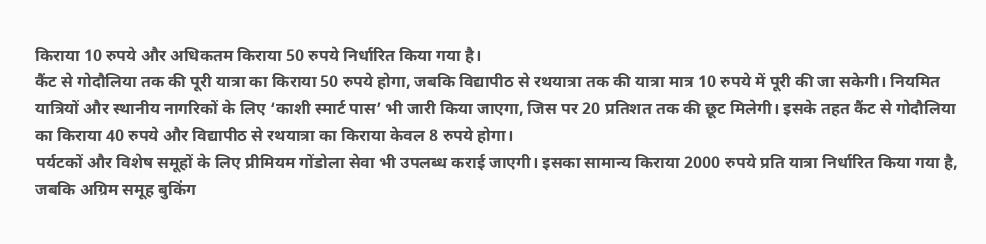किराया 10 रुपये और अधिकतम किराया 50 रुपये निर्धारित किया गया है।
कैंट से गोदौलिया तक की पूरी यात्रा का किराया 50 रुपये होगा, जबकि विद्यापीठ से रथयात्रा तक की यात्रा मात्र 10 रुपये में पूरी की जा सकेगी। नियमित यात्रियों और स्थानीय नागरिकों के लिए ‘काशी स्मार्ट पास’ भी जारी किया जाएगा, जिस पर 20 प्रतिशत तक की छूट मिलेगी। इसके तहत कैंट से गोदौलिया का किराया 40 रुपये और विद्यापीठ से रथयात्रा का किराया केवल 8 रुपये होगा।
पर्यटकों और विशेष समूहों के लिए प्रीमियम गोंडोला सेवा भी उपलब्ध कराई जाएगी। इसका सामान्य किराया 2000 रुपये प्रति यात्रा निर्धारित किया गया है, जबकि अग्रिम समूह बुकिंग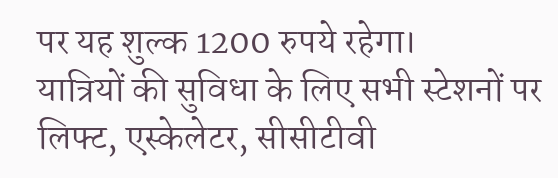पर यह शुल्क 1200 रुपये रहेगा।
यात्रियों की सुविधा के लिए सभी स्टेशनों पर लिफ्ट, एस्केलेटर, सीसीटीवी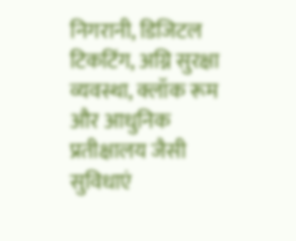निगरानी, डिजिटल टिकटिंग, अग्नि सुरक्षा व्यवस्था, क्लॉक रूम और आधुनिक प्रतीक्षालय जैसी सुविधाएं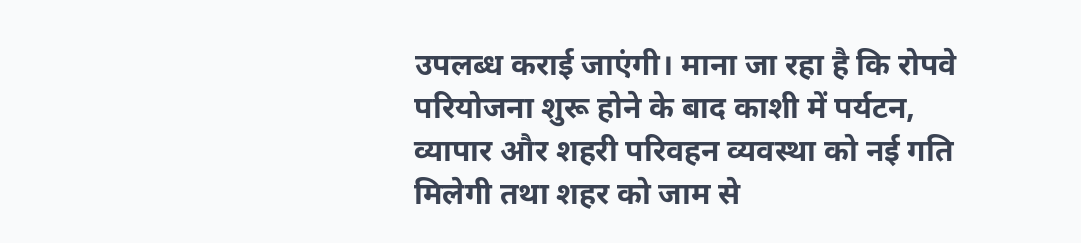उपलब्ध कराई जाएंगी। माना जा रहा है कि रोपवे परियोजना शुरू होने के बाद काशी में पर्यटन, व्यापार और शहरी परिवहन व्यवस्था को नई गति मिलेगी तथा शहर को जाम से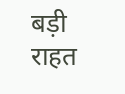बड़ी राहत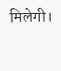मिलेगी।